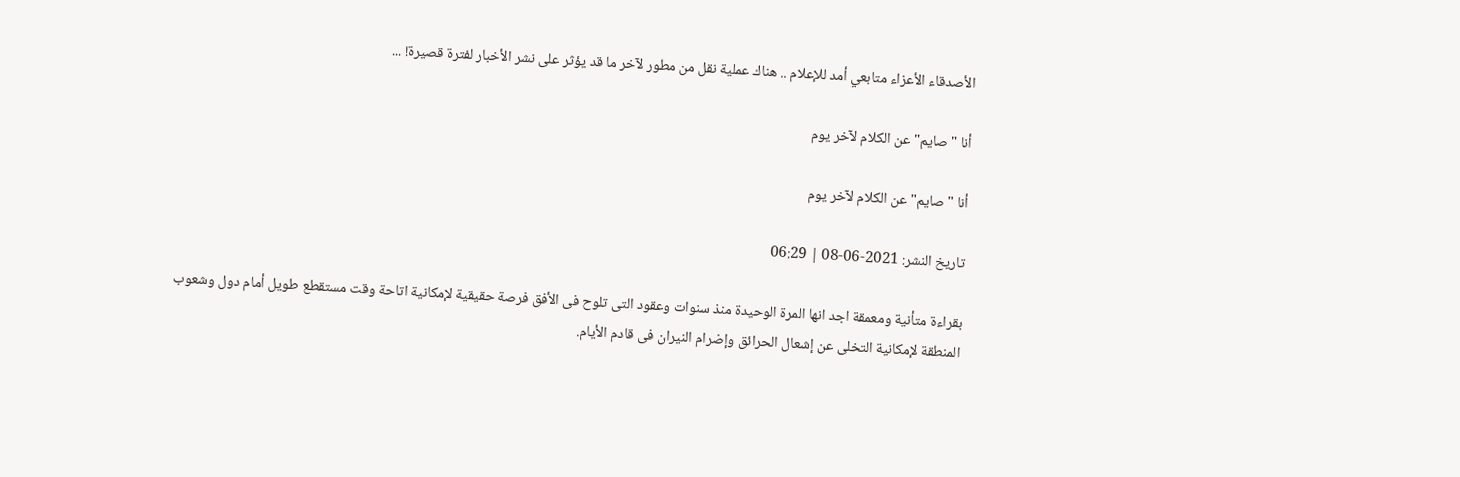الأصدقاء الأعزاء متابعي أمد للإعلام .. هناك عملية نقل من مطور لآخر ما قد يؤثر على نشر الأخبار لفترة قصيرة! ...

أنا "صايم" عن الكلام لآخر يوم

أنا "صايم" عن الكلام لآخر يوم

تاريخ النشر: 2021-06-08 | 06:29

بقراءة متأنية ومعمقة اجد انها المرة الوحيدة منذ سنوات وعقود التى تلوح فى الأفق فرصة حقيقية لإمكانية اتاحة وقت مستقطع طويل أمام دول وشعوب المنطقة لإمكانية التخلى عن إشعال الحرائق وإضرام النيران فى قادم الأيام.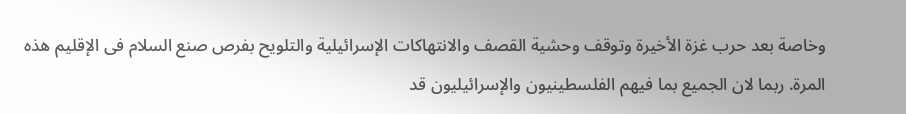وخاصة بعد حرب غزة الأخيرة وتوقف وحشية القصف والانتهاكات الإسرائيلية والتلويح بفرص صنع السلام فى الإقليم هذه المرة. ربما لان الجميع بما فيهم الفلسطينيون والإسرائيليون قد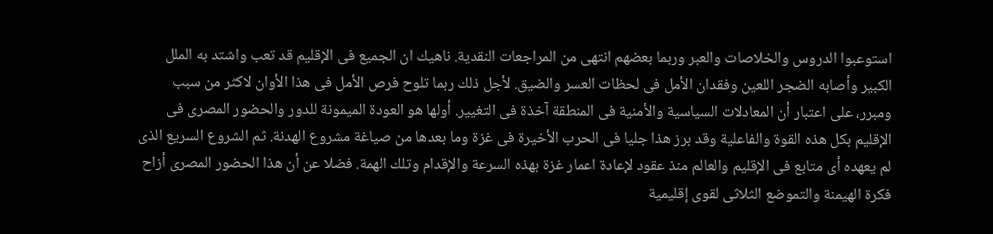استوعبوا الدروس والخلاصات والعبر وربما بعضهم انتهى من المراجعات النقدية. ناهيك ان الجميع فى الإقليم قد تعب واشتد به الملل الكبير وأصابه الضجر اللعين وفقدان الأمل فى لحظات العسر والضيق. لأجل ذلك ربما تلوح فرص الأمل فى هذا الأوان لاكثر من سبب ومبرر، على اعتبار أن المعادلات السياسية والأمنية فى المنطقة آخذة فى التغيير. أولها هو العودة الميمونة للدور والحضور المصرى فى الإقليم بكل هذه القوة والفاعلية وقد برز هذا جليا فى الحرب الأخيرة فى غزة وما بعدها من صياغة مشروع الهدنة. ثم الشروع السريع الذى لم يعهده أى متابع فى الإقليم والعالم منذ عقود لإعادة اعمار غزة بهذه السرعة والإقدام وتلك الهمة. فضلا عن أن هذا الحضور المصرى أزاح فكرة الهيمنة والتموضع الثلاثى لقوى إقليمية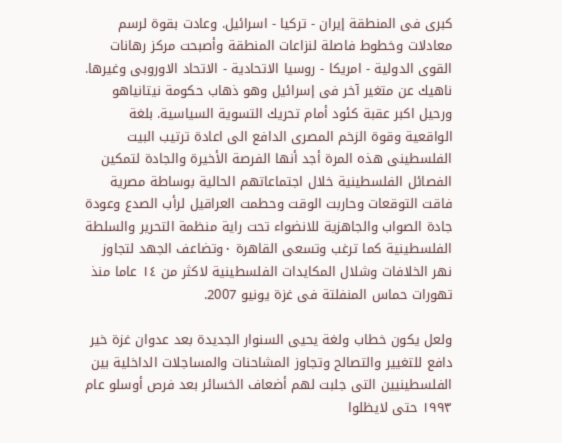كبرى فى المنطقة إيران - تركيا - اسرائيل. وعادت بقوة لرسم معادلات وخطوط فاصلة لنزاعات المنطقة وأصبحت مركز رهانات القوى الدولية - امريكا - روسيا الاتحادية - الاتحاد الاوروبى وغيرها. ناهيك عن متغير آخر فى إسرائيل وهو ذهاب حكومة نيتانياهو ورحيل اكبر عقبة كئود أمام تحريك التسوية السياسية. بلغة الواقعية وقوة الزخم المصرى الدافع الى اعادة ترتيب البيت الفلسطينى هذه المرة أجد أنها الفرصة الأخيرة والجادة لتمكين الفصائل الفلسطينية خلال اجتماعاتهم الحالية بوساطة مصرية فاقت التوقعات وحاربت الوقت وحطمت العراقيل لرأب الصدع وعودة جادة الصواب والجاهزية للانضواء تحت راية منظمة التحرير والسلطة الفلسطينية كما ترغب وتسعى القاهرة ٠وتضاعف الجهد لتجاوز نهر الخلافات وشلال المكايدات الفلسطينية لاكثر من ١٤ عاما منذ تهورات حماس المنفلتة فى غزة يونيو 2007.

ولعل يكون خطاب ولغة يحيى السنوار الجديدة بعد عدوان غزة خير دافع للتغيير والتصالح وتجاوز المشاحنات والمساجلات الداخلية بين الفلسطينيين التى جلبت لهم أضعاف الخسائر بعد فرص أوسلو عام ١٩٩٣ حتى لايظلوا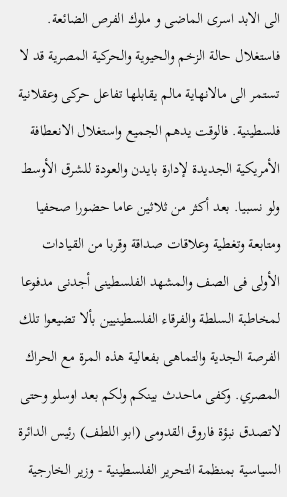الى الابد اسرى الماضى و ملوك الفرص الضائعة. فاستغلال حالة الزخم والحيوية والحركية المصرية قد لا تستمر الى مالانهاية مالم يقابلها تفاعل حركى وعقلانية فلسطينية. فالوقت يدهم الجميع واستغلال الانعطافة الأمريكية الجديدة لإدارة بايدن والعودة للشرق الأوسط ولو نسبيا. بعد أكثر من ثلاثين عاما حضورا صحفيا ومتابعة وتغطية وعلاقات صداقة وقربا من القيادات الأولى فى الصف والمشهد الفلسطينى أجدنى مدفوعا لمخاطبة السلطة والفرقاء الفلسطينيين بألا تضيعوا تلك الفرصة الجدية والتماهى بفعالية هذه المرة مع الحراك المصري. وكفى ماحدث بينكم ولكم بعد اوسلو وحتى لاتصدق نبؤة فاروق القدومى (ابو اللطف) رئيس الدائرة السياسية بمنظمة التحرير الفلسطينية - وزير الخارجية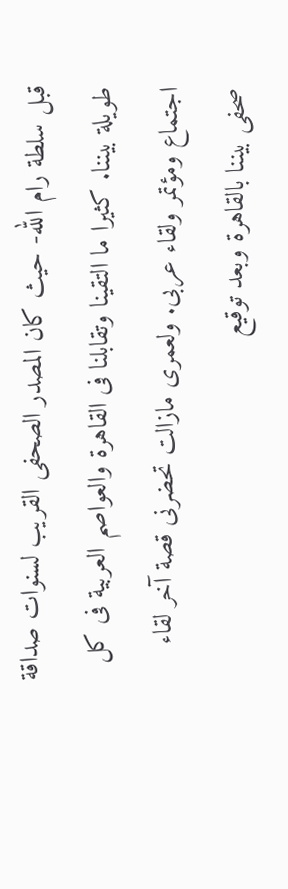قبل سلطة رام الله- حيث كان المصدر الصحفى القريب لسنوات صداقة طويلة بيننا. كثيرا ما التقينا وتقابلنا فى القاهرة والعواصم العربية فى كل اجتماع ومؤتمر ولقاء عربى. ولعمرى مازالت تحضرنى قصة آخر لقاء صحفى بيننا بالقاهرة وبعد توقيع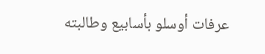عرفات أوسلو بأسابيع وطالبته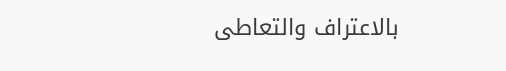بالاعتراف والتعاطى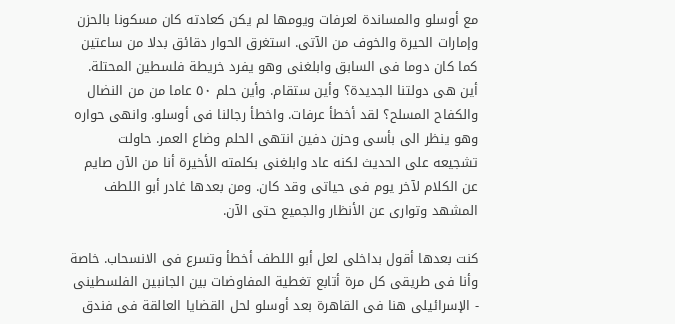مع أوسلو والمساندة لعرفات ويومها لم يكن كعادته كان مسكونا بالحزن وإمارات الحيرة والخوف من الآتى. استغرق الحوار دقائق بدلا من ساعتين كما كان دوما فى السابق وابلغنى وهو يفرد خريطة فلسطين المحتلة. أين هى دولتنا الجديدة؟ وأين ستقام. وأين حلم ٥٠ عاما من من النضال والكفاح المسلح؟ لقد أخطأ عرفات. واخطأ رجالنا فى أوسلو. وانهى حواره وهو ينظر الى بأسى وحزن دفين انتهى الحلم وضاع العمر. حاولت تشجيعه على الحديث لكنه عاد وابلغنى بكلمته الأخيرة أنا من الآن صايم عن الكلام لآخر يوم فى حياتى وقد كان. ومن بعدها غادر أبو اللطف المشهد وتوارى عن الأنظار والجميع حتى الآن.

كنت بعدها أقول بداخلى لعل أبو اللطف أخطأ وتسرع فى الانسحاب. خاصة وأنا فى طريقى كل مرة أتابع تغطية المفاوضات بين الجانبين الفلسطينى - الإسرائيلى هنا فى القاهرة بعد أوسلو لحل القضايا العالقة فى فندق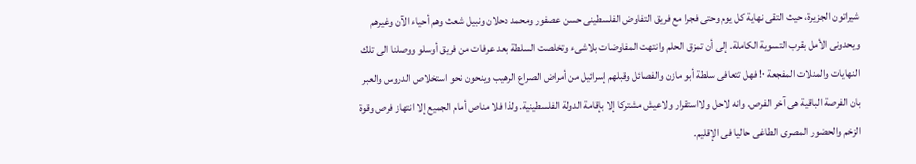شيراتون الجزيرة، حيث التقى نهاية كل يوم وحتى فجرا مع فريق التفاوض الفلسطينى حسن عصفور ومحمد دحلان ونبيل شعث وهم أحياء الآن وغيرهم ويحدونى الأمل بقرب التسوية الكاملة. إلى أن تمزق الحلم وانتهت المفاوضات بلاشىء وتخلصت السلطة بعد عرفات من فريق أوسلو ووصلنا الى تلك النهايات والمنلات المفجعة ٠! فهل تتعافى سلطة أبو مازن والفصائل وقبلهم إسرائيل من أمراض الصراع الرهيب وينحون نحو استخلاص الدروس والعبر بان الفرصة الباقية هى آخر الفرص. وانه لاحل ولااستقرار ولاعيش مشتركا إلا بإقامة الدولة الفلسطينية. ولذا فلا مناص أمام الجميع إلا انتهاز فرص وقوة الزخم والحضور المصرى الطاغى حاليا فى الإقليم.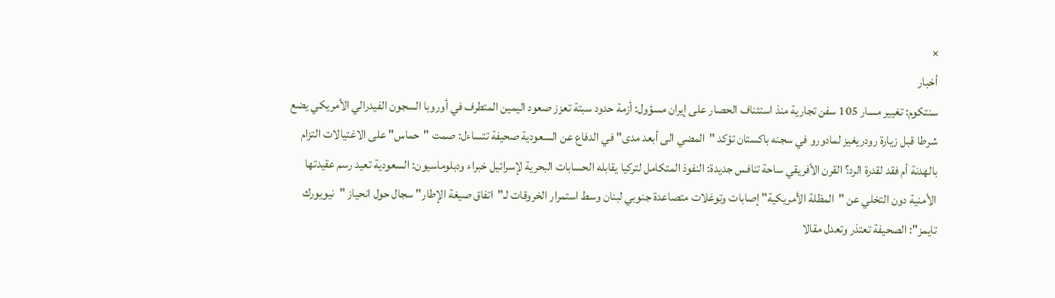×
أخبار
سنتكوم: تغيير مسار 105 سفن تجارية منذ استئناف الحصار على إيران مسؤول: أزمة حدود سبتة تعزز صعود اليمين المتطرف في أوروبا السجون الفيدرالي الأمريكي يضع شرطا قبل زيارة رودريغيز لمادورو في سجنه باكستان تؤكد "المضي الى أبعد مدى" في الدفاع عن السعودية صحيفة تتساءل: صمت "حماس" على الاغتيالات التزام بالهدنة أم فقد لقدرة الرد؟ القرن الأفريقي ساحة تنافس جديدة: النفوذ المتكامل لتركيا يقابله الحسابات البحرية لإسرائيل خبراء ودبلوماسيون: السعودية تعيد رسم عقيدتها الأمنية دون التخلي عن "المظلة الأمريكية" إصابات وتوغلات متصاعدة جنوبي لبنان وسط استمرار الخروقات لـ"اتفاق صيغة الإطار" سجال حول انحياز "نيويورك تايمز": الصحيفة تعتذر وتعدل مقالا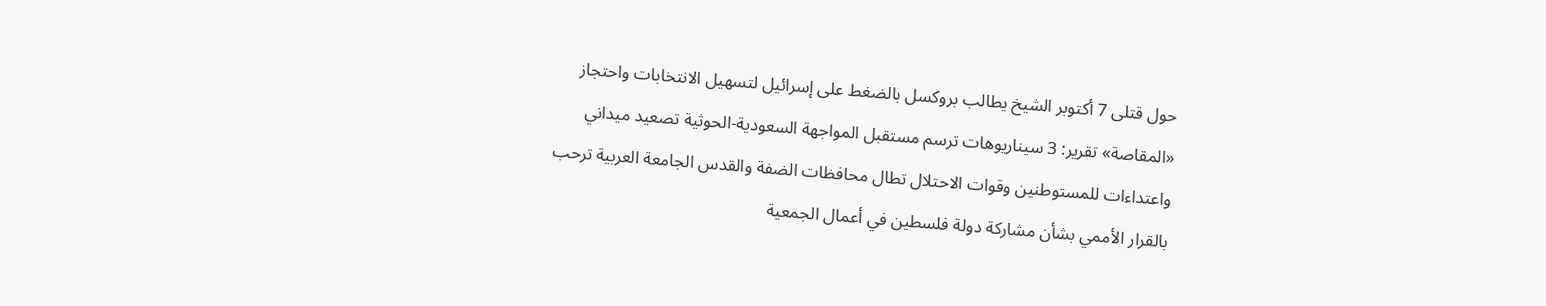حول قتلى 7 أكتوبر الشيخ يطالب بروكسل بالضغط على إسرائيل لتسهيل الانتخابات واحتجاز «المقاصة» تقرير: 3 سيناريوهات ترسم مستقبل المواجهة السعودية-الحوثية تصعيد ميداني واعتداءات للمستوطنين وقوات الاحتلال تطال محافظات الضفة والقدس الجامعة العربية ترحب بالقرار الأممي بشأن مشاركة دولة فلسطين في أعمال الجمعية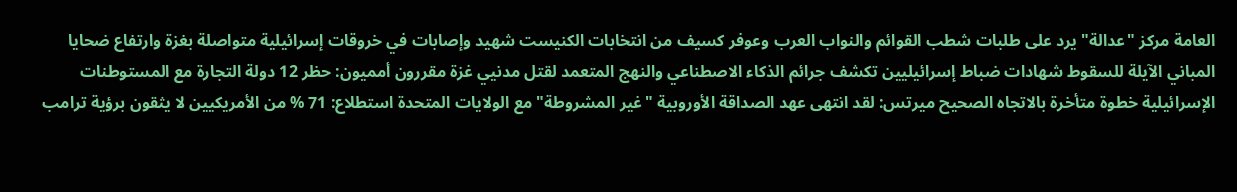العامة مركز "عدالة" يرد على طلبات شطب القوائم والنواب العرب وعوفر كسيف من انتخابات الكنيست شهيد وإصابات في خروقات إسرائيلية متواصلة بغزة وارتفاع ضحايا المباني الآيلة للسقوط شهادات ضباط إسرائيليين تكشف جرائم الذكاء الاصطناعي والنهج المتعمد لقتل مدنيي غزة مقررون أمميون: حظر 12 دولة التجارة مع المستوطنات الإسرائيلية خطوة متأخرة بالاتجاه الصحيح ميرتس: لقد انتهى عهد الصداقة الأوروبية "غير المشروطة" مع الولايات المتحدة استطلاع: 71 % من الأمريكيين لا يثقون برؤية ترامب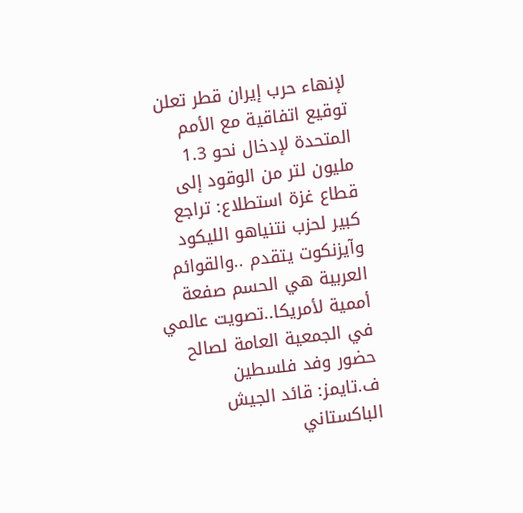لإنهاء حرب إيران قطر تعلن توقيع اتفاقية مع الأمم المتحدة لإدخال نحو 1.3 مليون لتر من الوقود إلى قطاع غزة استطلاع: تراجع كبير لحزب نتنياهو الليكود وآيزنكوت يتقدم ..والقوائم العربية هي الحسم صفعة أممية لأمريكا..تصويت عالمي في الجمعية العامة لصالح حضور وفد فلسطين ف.تايمز: قائد الجيش الباكستاني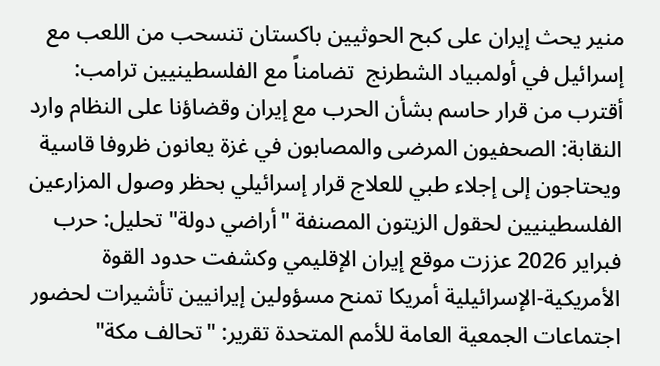منير يحث إيران على كبح الحوثيين باكستان تنسحب من اللعب مع إسرائيل في أولمبياد الشطرنج  تضامناً مع الفلسطينيين ترامب: أقترب من قرار حاسم بشأن الحرب مع إيران وقضاؤنا على النظام وارد النقابة: الصحفيون المرضى والمصابون في غزة يعانون ظروفا قاسية ويحتاجون إلى إجلاء طبي للعلاج قرار إسرائيلي بحظر وصول المزارعين الفلسطينيين لحقول الزيتون المصنفة "أراضي دولة" تحليل: حرب فبراير 2026 عززت موقع إيران الإقليمي وكشفت حدود القوة الأمريكية-الإسرائيلية أمريكا تمنح مسؤولين إيرانيين تأشيرات لحضور اجتماعات الجمعية العامة للأمم المتحدة تقرير: "تحالف مكة"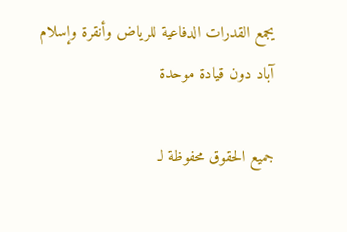يجمع القدرات الدفاعية للرياض وأنقرة وإسلام آباد دون قيادة موحدة

جميع الحقوق محفوظة لـ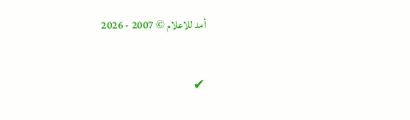أمد للاعلام © 2007 - 2026

✔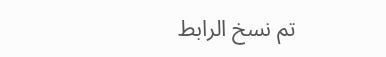تم نسخ الرابط